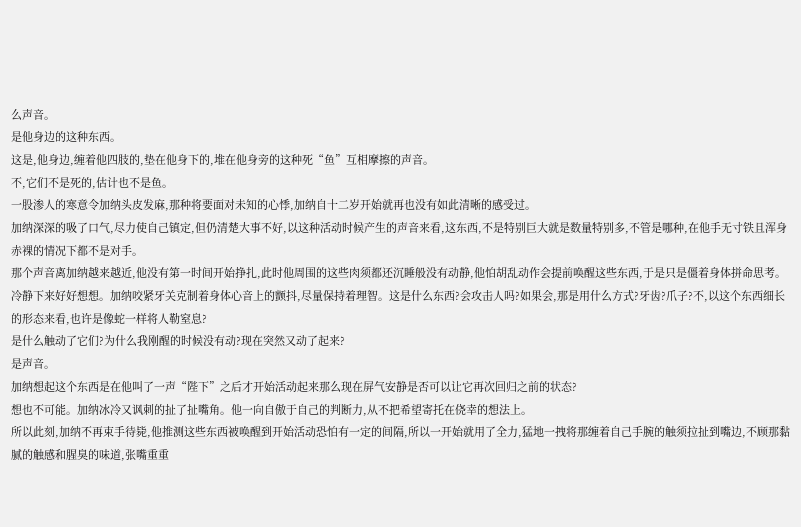么声音。
是他身边的这种东西。
这是,他身边,缠着他四肢的,垫在他身下的,堆在他身旁的这种死“鱼”互相摩擦的声音。
不,它们不是死的,估计也不是鱼。
一股渗人的寒意令加纳头皮发麻,那种将要面对未知的心悸,加纳自十二岁开始就再也没有如此清晰的感受过。
加纳深深的吸了口气,尽力使自己镇定,但仍清楚大事不好,以这种活动时候产生的声音来看,这东西,不是特别巨大就是数量特别多,不管是哪种,在他手无寸铁且浑身赤裸的情况下都不是对手。
那个声音离加纳越来越近,他没有第一时间开始挣扎,此时他周围的这些肉须都还沉睡般没有动静,他怕胡乱动作会提前唤醒这些东西,于是只是僵着身体拼命思考。
冷静下来好好想想。加纳咬紧牙关克制着身体心音上的颤抖,尽量保持着理智。这是什么东西?会攻击人吗?如果会,那是用什么方式?牙齿?爪子?不,以这个东西细长的形态来看,也许是像蛇一样将人勒窒息?
是什么触动了它们?为什么我刚醒的时候没有动?现在突然又动了起来?
是声音。
加纳想起这个东西是在他叫了一声“陛下”之后才开始活动起来那么现在屏气安静是否可以让它再次回归之前的状态?
想也不可能。加纳冰冷又讽刺的扯了扯嘴角。他一向自傲于自己的判断力,从不把希望寄托在侥幸的想法上。
所以此刻,加纳不再束手待毙,他推测这些东西被唤醒到开始活动恐怕有一定的间隔,所以一开始就用了全力,猛地一拽将那缠着自己手腕的触须拉扯到嘴边,不顾那黏腻的触感和腥臭的味道,张嘴重重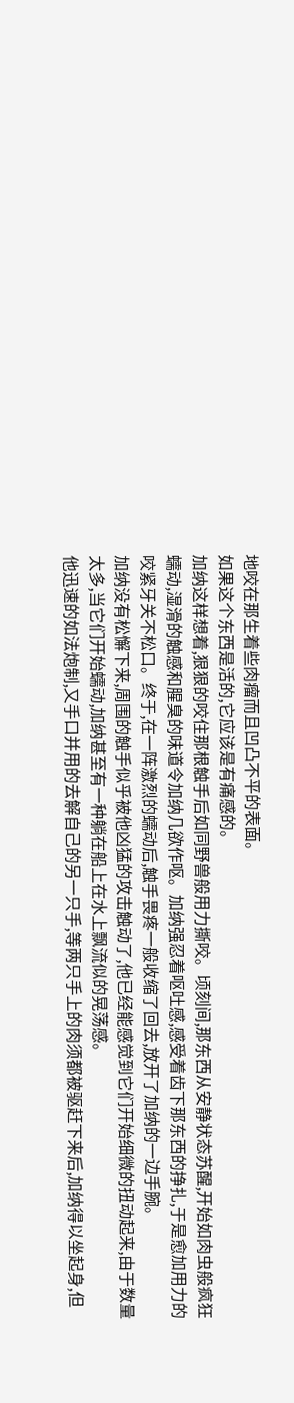地咬在那生着些肉瘤而且凹凸不平的表面。
如果这个东西是活的,它应该是有痛感的。
加纳这样想着,狠狠的咬住那根触手后如同野兽般用力撕咬。顷刻间,那东西从安静状态苏醒,开始如肉虫般疯狂蠕动,湿滑的触感和腥臭的味道令加纳几欲作呕。加纳强忍着呕吐感,感受着齿下那东西的挣扎,于是愈加用力的咬紧牙关不松口。终于,在一阵激烈的蠕动后,触手畏疼一般收缩了回去,放开了加纳的一边手腕。
加纳没有松懈下来,周围的触手似乎被他凶猛的攻击触动了,他已经能感觉到它们开始细微的扭动起来,由于数量太多,当它们开始蠕动,加纳甚至有一种躺在船上在水上飘流似的晃荡感。
他迅速的如法炮制,又手口并用的去解自己的另一只手,等两只手上的肉须都被驱赶下来后,加纳得以坐起身,但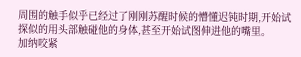周围的触手似乎已经过了刚刚苏醒时候的懵懂迟钝时期,开始试探似的用头部触碰他的身体,甚至开始试图伸进他的嘴里。
加纳咬紧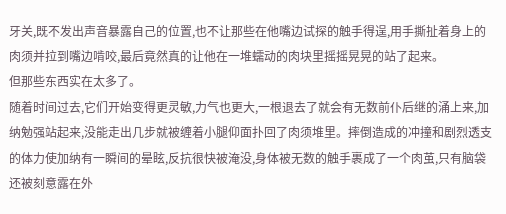牙关,既不发出声音暴露自己的位置,也不让那些在他嘴边试探的触手得逞,用手撕扯着身上的肉须并拉到嘴边啃咬,最后竟然真的让他在一堆蠕动的肉块里摇摇晃晃的站了起来。
但那些东西实在太多了。
随着时间过去,它们开始变得更灵敏,力气也更大,一根退去了就会有无数前仆后继的涌上来,加纳勉强站起来,没能走出几步就被缠着小腿仰面扑回了肉须堆里。摔倒造成的冲撞和剧烈透支的体力使加纳有一瞬间的晕眩,反抗很快被淹没,身体被无数的触手裹成了一个肉茧,只有脑袋还被刻意露在外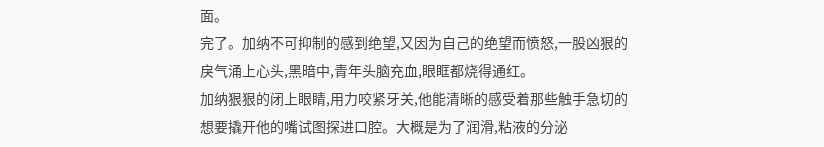面。
完了。加纳不可抑制的感到绝望,又因为自己的绝望而愤怒,一股凶狠的戾气涌上心头,黑暗中,青年头脑充血,眼眶都烧得通红。
加纳狠狠的闭上眼睛,用力咬紧牙关,他能清晰的感受着那些触手急切的想要撬开他的嘴试图探进口腔。大概是为了润滑,粘液的分泌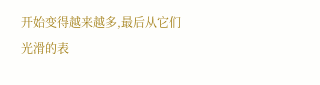开始变得越来越多,最后从它们光滑的表